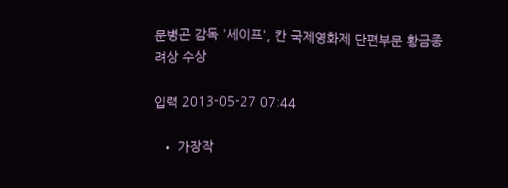문병곤 감독 '세이프', 칸 국제영화제 단편부문 황금종려상 수상

입력 2013-05-27 07:44

  • 가장작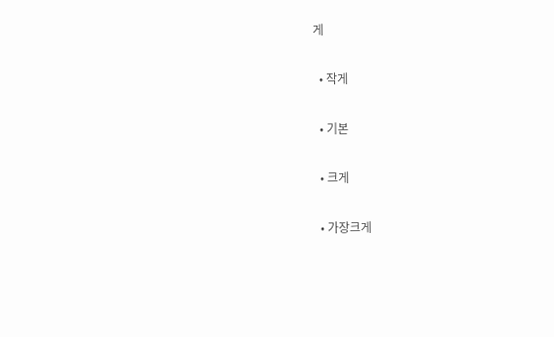게

  • 작게

  • 기본

  • 크게

  • 가장크게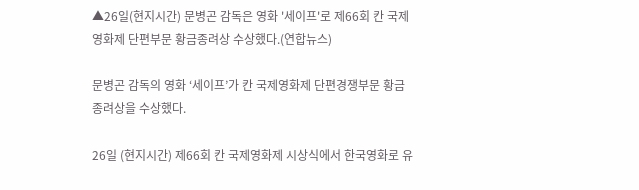▲26일(현지시간) 문병곤 감독은 영화 '세이프'로 제66회 칸 국제영화제 단편부문 황금종려상 수상했다.(연합뉴스)

문병곤 감독의 영화 ‘세이프’가 칸 국제영화제 단편경쟁부문 황금종려상을 수상했다.

26일 (현지시간) 제66회 칸 국제영화제 시상식에서 한국영화로 유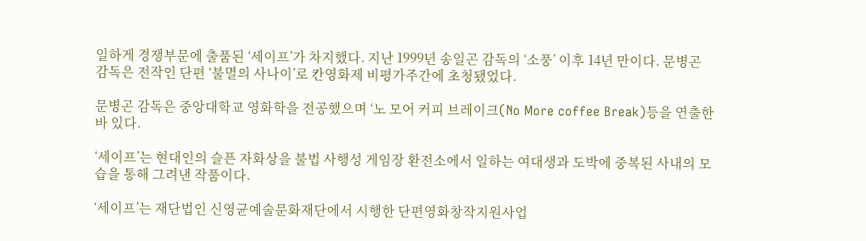일하게 경쟁부문에 출품된 ‘세이프’가 차지했다. 지난 1999년 송일곤 감독의 ‘소풍’ 이후 14년 만이다. 문병곤 감독은 전작인 단편 ‘불멸의 사나이’로 칸영화제 비평가주간에 초청됐었다.

문병곤 감독은 중앙대학교 영화학을 전공했으며 ‘노 모어 커피 브레이크(No More coffee Break)등을 연출한 바 있다.

‘세이프’는 현대인의 슬픈 자화상을 불법 사행성 게임장 환전소에서 일하는 여대생과 도박에 중복된 사내의 모습을 통해 그려낸 작품이다.

‘세이프’는 재단법인 신영균예술문화재단에서 시행한 단편영화창작지원사업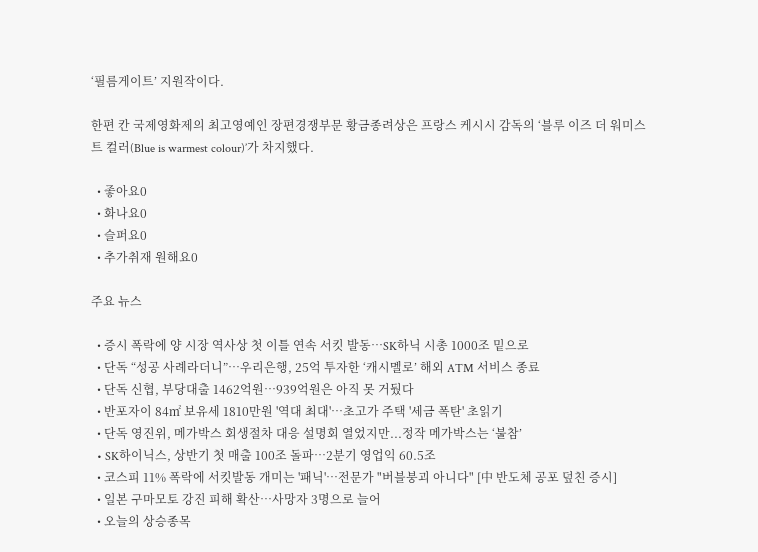‘필름게이트’ 지원작이다.

한편 칸 국제영화제의 최고영예인 장편경쟁부문 황금종려상은 프랑스 케시시 감독의 ‘블루 이즈 더 워미스트 컬러(Blue is warmest colour)’가 차지했다.

  • 좋아요0
  • 화나요0
  • 슬퍼요0
  • 추가취재 원해요0

주요 뉴스

  • 증시 폭락에 양 시장 역사상 첫 이틀 연속 서킷 발동…SK하닉 시총 1000조 밑으로
  • 단독 “성공 사례라더니”⋯우리은행, 25억 투자한 ‘캐시멜로’ 해외 ATM 서비스 종료
  • 단독 신협, 부당대출 1462억원⋯939억원은 아직 못 거뒀다
  • 반포자이 84㎡ 보유세 1810만원 '역대 최대'…초고가 주택 '세금 폭탄' 초읽기
  • 단독 영진위, 메가박스 회생절차 대응 설명회 열었지만...정작 메가박스는 ‘불참’
  • SK하이닉스, 상반기 첫 매출 100조 돌파…2분기 영업익 60.5조
  • 코스피 11% 폭락에 서킷발동 개미는 '패닉'…전문가 "버블붕괴 아니다" [中 반도체 공포 덮친 증시]
  • 일본 구마모토 강진 피해 확산…사망자 3명으로 늘어
  • 오늘의 상승종목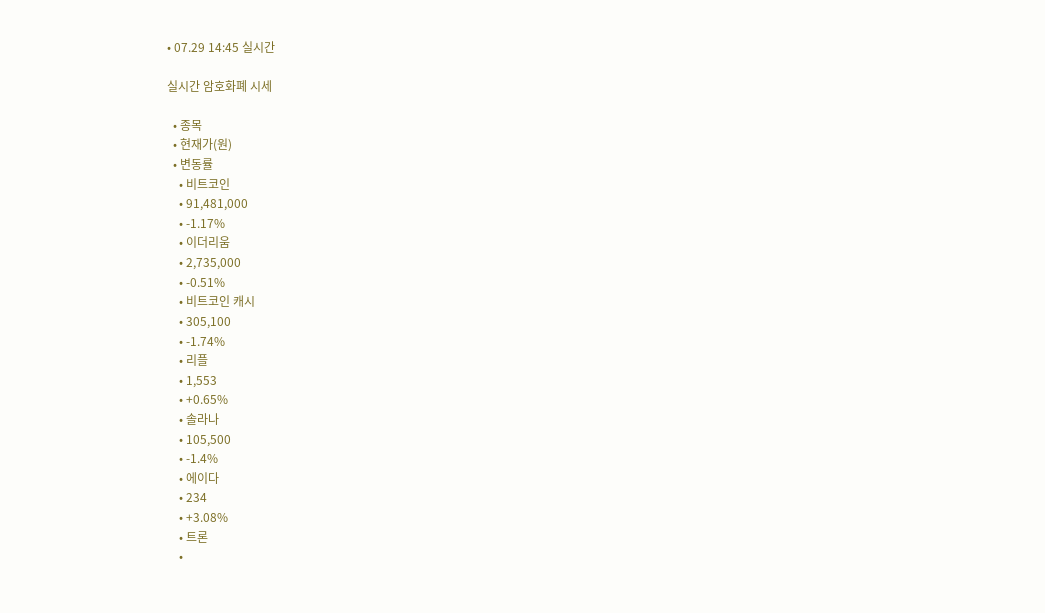• 07.29 14:45 실시간

실시간 암호화폐 시세

  • 종목
  • 현재가(원)
  • 변동률
    • 비트코인
    • 91,481,000
    • -1.17%
    • 이더리움
    • 2,735,000
    • -0.51%
    • 비트코인 캐시
    • 305,100
    • -1.74%
    • 리플
    • 1,553
    • +0.65%
    • 솔라나
    • 105,500
    • -1.4%
    • 에이다
    • 234
    • +3.08%
    • 트론
    •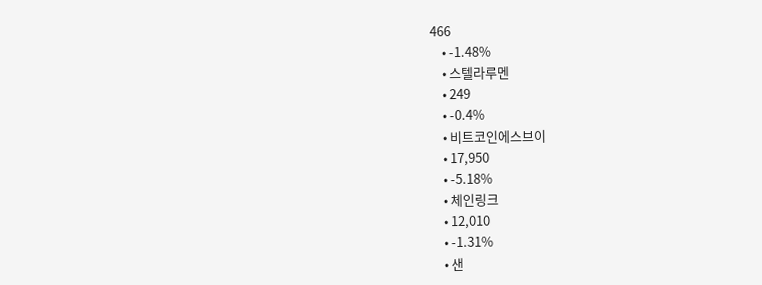466
    • -1.48%
    • 스텔라루멘
    • 249
    • -0.4%
    • 비트코인에스브이
    • 17,950
    • -5.18%
    • 체인링크
    • 12,010
    • -1.31%
    • 샌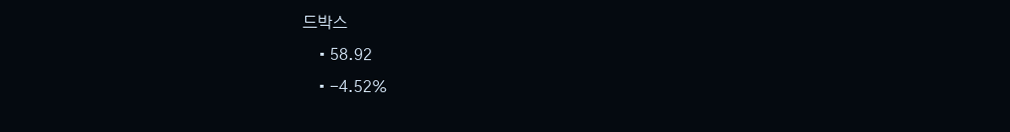드박스
    • 58.92
    • -4.52%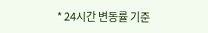* 24시간 변동률 기준